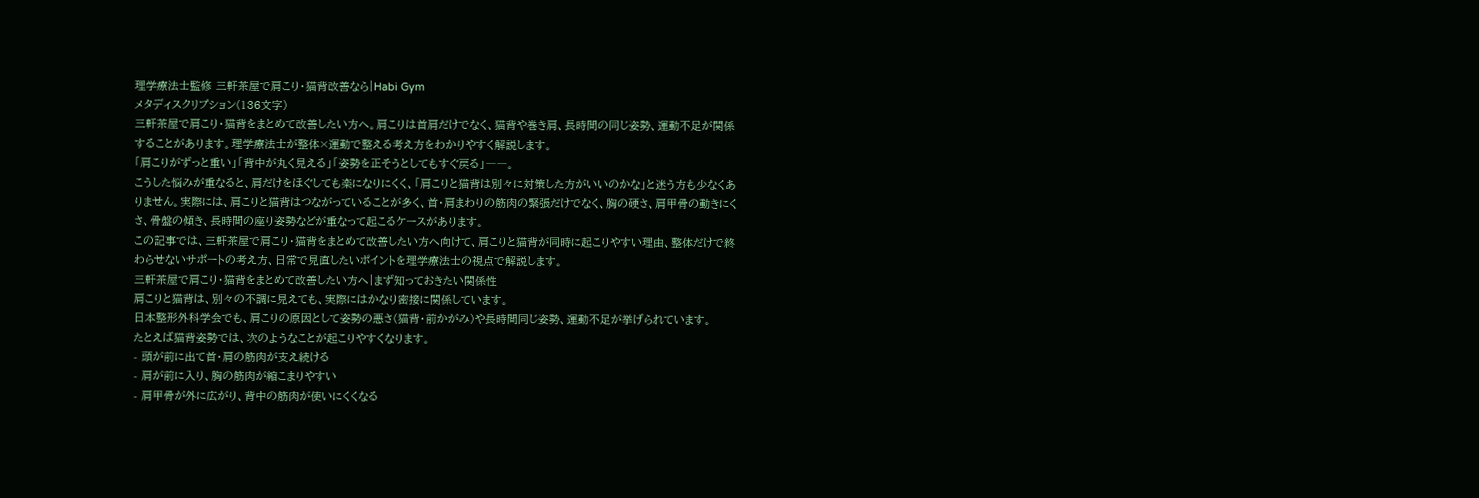理学療法士監修 三軒茶屋で肩こり・猫背改善なら|Habi Gym
メタディスクリプション(136文字)
三軒茶屋で肩こり・猫背をまとめて改善したい方へ。肩こりは首肩だけでなく、猫背や巻き肩、長時間の同じ姿勢、運動不足が関係することがあります。理学療法士が整体×運動で整える考え方をわかりやすく解説します。
「肩こりがずっと重い」「背中が丸く見える」「姿勢を正そうとしてもすぐ戻る」――。
こうした悩みが重なると、肩だけをほぐしても楽になりにくく、「肩こりと猫背は別々に対策した方がいいのかな」と迷う方も少なくありません。実際には、肩こりと猫背はつながっていることが多く、首・肩まわりの筋肉の緊張だけでなく、胸の硬さ、肩甲骨の動きにくさ、骨盤の傾き、長時間の座り姿勢などが重なって起こるケースがあります。
この記事では、三軒茶屋で肩こり・猫背をまとめて改善したい方へ向けて、肩こりと猫背が同時に起こりやすい理由、整体だけで終わらせないサポートの考え方、日常で見直したいポイントを理学療法士の視点で解説します。
三軒茶屋で肩こり・猫背をまとめて改善したい方へ|まず知っておきたい関係性
肩こりと猫背は、別々の不調に見えても、実際にはかなり密接に関係しています。
日本整形外科学会でも、肩こりの原因として姿勢の悪さ(猫背・前かがみ)や長時間同じ姿勢、運動不足が挙げられています。
たとえば猫背姿勢では、次のようなことが起こりやすくなります。
- 頭が前に出て首・肩の筋肉が支え続ける
- 肩が前に入り、胸の筋肉が縮こまりやすい
- 肩甲骨が外に広がり、背中の筋肉が使いにくくなる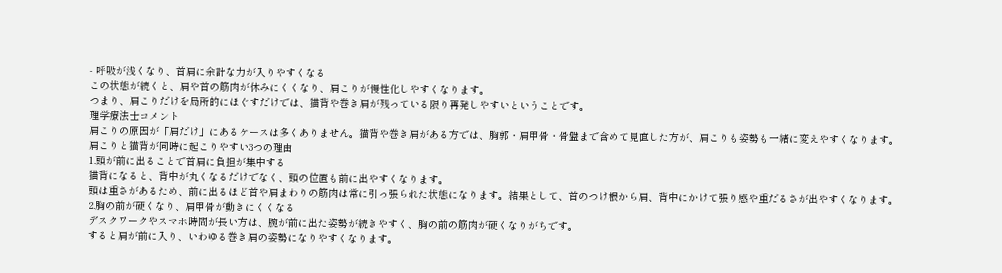- 呼吸が浅くなり、首肩に余計な力が入りやすくなる
この状態が続くと、肩や首の筋肉が休みにくくなり、肩こりが慢性化しやすくなります。
つまり、肩こりだけを局所的にほぐすだけでは、猫背や巻き肩が残っている限り再発しやすいということです。
理学療法士コメント
肩こりの原因が「肩だけ」にあるケースは多くありません。猫背や巻き肩がある方では、胸郭・肩甲骨・骨盤まで含めて見直した方が、肩こりも姿勢も一緒に変えやすくなります。
肩こりと猫背が同時に起こりやすい3つの理由
1.頭が前に出ることで首肩に負担が集中する
猫背になると、背中が丸くなるだけでなく、頭の位置も前に出やすくなります。
頭は重さがあるため、前に出るほど首や肩まわりの筋肉は常に引っ張られた状態になります。結果として、首のつけ根から肩、背中にかけて張り感や重だるさが出やすくなります。
2.胸の前が硬くなり、肩甲骨が動きにくくなる
デスクワークやスマホ時間が長い方は、腕が前に出た姿勢が続きやすく、胸の前の筋肉が硬くなりがちです。
すると肩が前に入り、いわゆる巻き肩の姿勢になりやすくなります。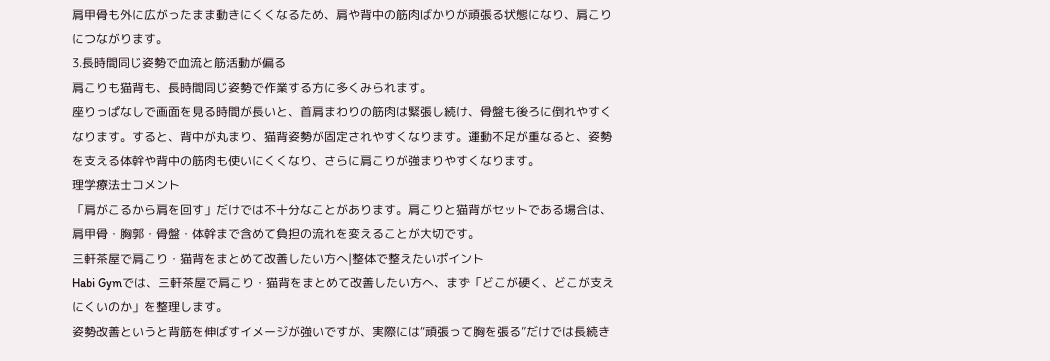肩甲骨も外に広がったまま動きにくくなるため、肩や背中の筋肉ばかりが頑張る状態になり、肩こりにつながります。
3.長時間同じ姿勢で血流と筋活動が偏る
肩こりも猫背も、長時間同じ姿勢で作業する方に多くみられます。
座りっぱなしで画面を見る時間が長いと、首肩まわりの筋肉は緊張し続け、骨盤も後ろに倒れやすくなります。すると、背中が丸まり、猫背姿勢が固定されやすくなります。運動不足が重なると、姿勢を支える体幹や背中の筋肉も使いにくくなり、さらに肩こりが強まりやすくなります。
理学療法士コメント
「肩がこるから肩を回す」だけでは不十分なことがあります。肩こりと猫背がセットである場合は、肩甲骨・胸郭・骨盤・体幹まで含めて負担の流れを変えることが大切です。
三軒茶屋で肩こり・猫背をまとめて改善したい方へ|整体で整えたいポイント
Habi Gymでは、三軒茶屋で肩こり・猫背をまとめて改善したい方へ、まず「どこが硬く、どこが支えにくいのか」を整理します。
姿勢改善というと背筋を伸ばすイメージが強いですが、実際には“頑張って胸を張る”だけでは長続き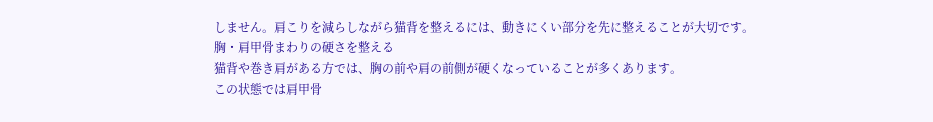しません。肩こりを減らしながら猫背を整えるには、動きにくい部分を先に整えることが大切です。
胸・肩甲骨まわりの硬さを整える
猫背や巻き肩がある方では、胸の前や肩の前側が硬くなっていることが多くあります。
この状態では肩甲骨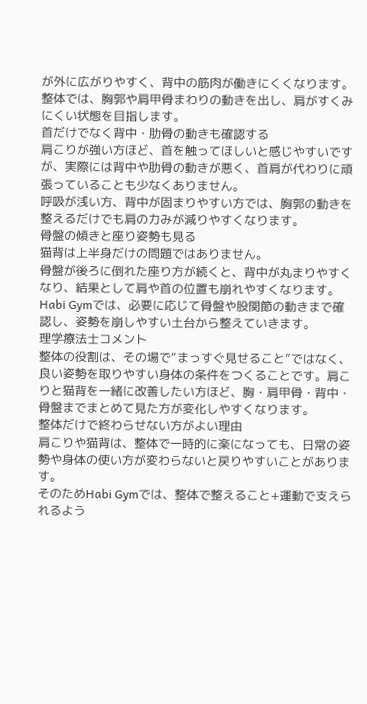が外に広がりやすく、背中の筋肉が働きにくくなります。整体では、胸郭や肩甲骨まわりの動きを出し、肩がすくみにくい状態を目指します。
首だけでなく背中・肋骨の動きも確認する
肩こりが強い方ほど、首を触ってほしいと感じやすいですが、実際には背中や肋骨の動きが悪く、首肩が代わりに頑張っていることも少なくありません。
呼吸が浅い方、背中が固まりやすい方では、胸郭の動きを整えるだけでも肩の力みが減りやすくなります。
骨盤の傾きと座り姿勢も見る
猫背は上半身だけの問題ではありません。
骨盤が後ろに倒れた座り方が続くと、背中が丸まりやすくなり、結果として肩や首の位置も崩れやすくなります。Habi Gymでは、必要に応じて骨盤や股関節の動きまで確認し、姿勢を崩しやすい土台から整えていきます。
理学療法士コメント
整体の役割は、その場で“まっすぐ見せること”ではなく、良い姿勢を取りやすい身体の条件をつくることです。肩こりと猫背を一緒に改善したい方ほど、胸・肩甲骨・背中・骨盤までまとめて見た方が変化しやすくなります。
整体だけで終わらせない方がよい理由
肩こりや猫背は、整体で一時的に楽になっても、日常の姿勢や身体の使い方が変わらないと戻りやすいことがあります。
そのためHabi Gymでは、整体で整えること+運動で支えられるよう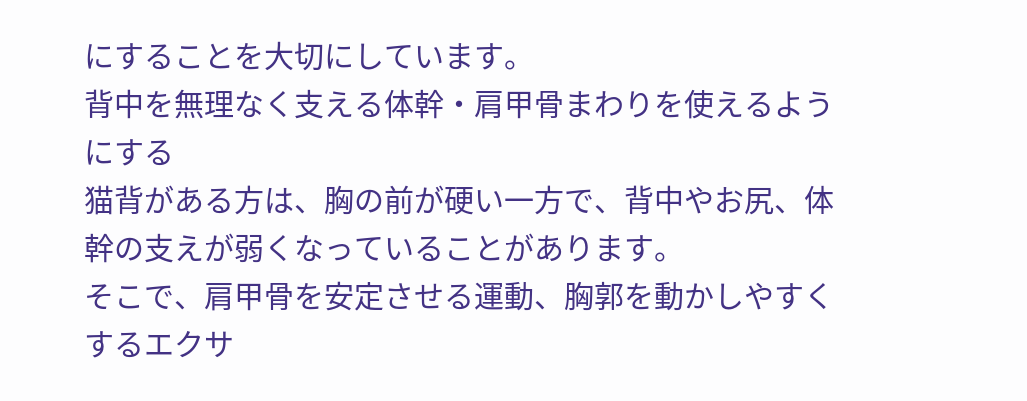にすることを大切にしています。
背中を無理なく支える体幹・肩甲骨まわりを使えるようにする
猫背がある方は、胸の前が硬い一方で、背中やお尻、体幹の支えが弱くなっていることがあります。
そこで、肩甲骨を安定させる運動、胸郭を動かしやすくするエクサ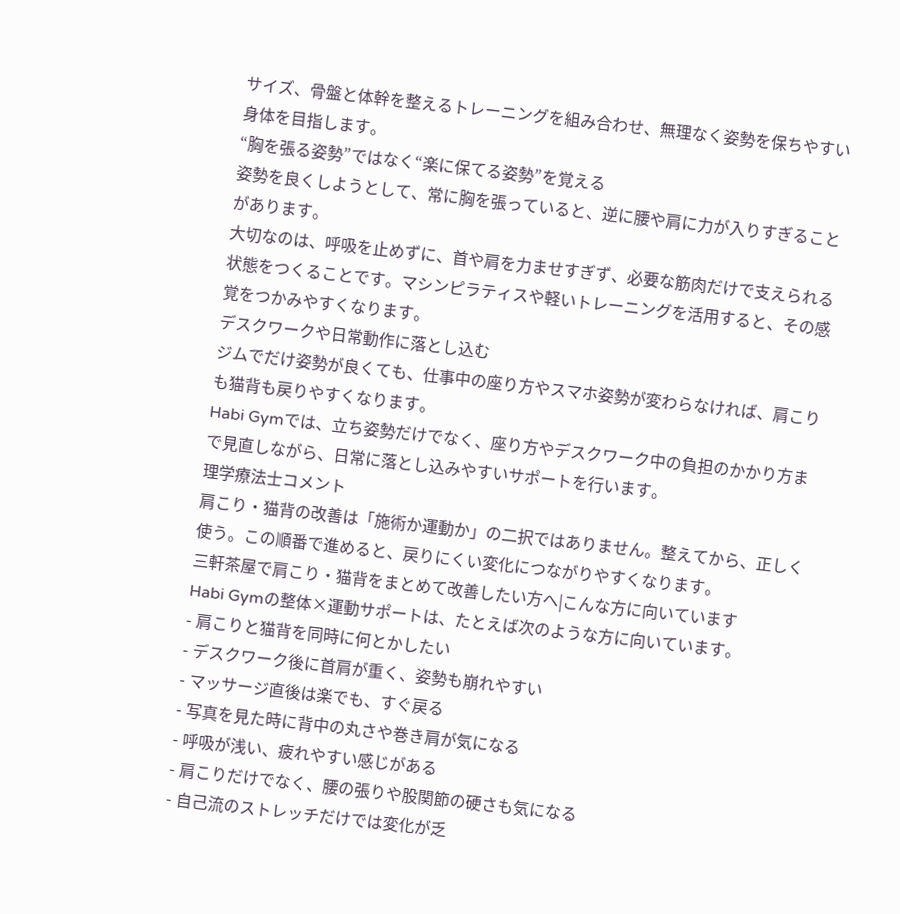サイズ、骨盤と体幹を整えるトレーニングを組み合わせ、無理なく姿勢を保ちやすい身体を目指します。
“胸を張る姿勢”ではなく“楽に保てる姿勢”を覚える
姿勢を良くしようとして、常に胸を張っていると、逆に腰や肩に力が入りすぎることがあります。
大切なのは、呼吸を止めずに、首や肩を力ませすぎず、必要な筋肉だけで支えられる状態をつくることです。マシンピラティスや軽いトレーニングを活用すると、その感覚をつかみやすくなります。
デスクワークや日常動作に落とし込む
ジムでだけ姿勢が良くても、仕事中の座り方やスマホ姿勢が変わらなければ、肩こりも猫背も戻りやすくなります。
Habi Gymでは、立ち姿勢だけでなく、座り方やデスクワーク中の負担のかかり方まで見直しながら、日常に落とし込みやすいサポートを行います。
理学療法士コメント
肩こり・猫背の改善は「施術か運動か」の二択ではありません。整えてから、正しく使う。この順番で進めると、戻りにくい変化につながりやすくなります。
三軒茶屋で肩こり・猫背をまとめて改善したい方へ|こんな方に向いています
Habi Gymの整体×運動サポートは、たとえば次のような方に向いています。
- 肩こりと猫背を同時に何とかしたい
- デスクワーク後に首肩が重く、姿勢も崩れやすい
- マッサージ直後は楽でも、すぐ戻る
- 写真を見た時に背中の丸さや巻き肩が気になる
- 呼吸が浅い、疲れやすい感じがある
- 肩こりだけでなく、腰の張りや股関節の硬さも気になる
- 自己流のストレッチだけでは変化が乏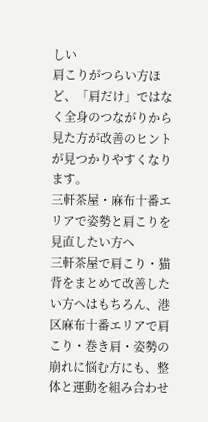しい
肩こりがつらい方ほど、「肩だけ」ではなく全身のつながりから見た方が改善のヒントが見つかりやすくなります。
三軒茶屋・麻布十番エリアで姿勢と肩こりを見直したい方へ
三軒茶屋で肩こり・猫背をまとめて改善したい方へはもちろん、港区麻布十番エリアで肩こり・巻き肩・姿勢の崩れに悩む方にも、整体と運動を組み合わせ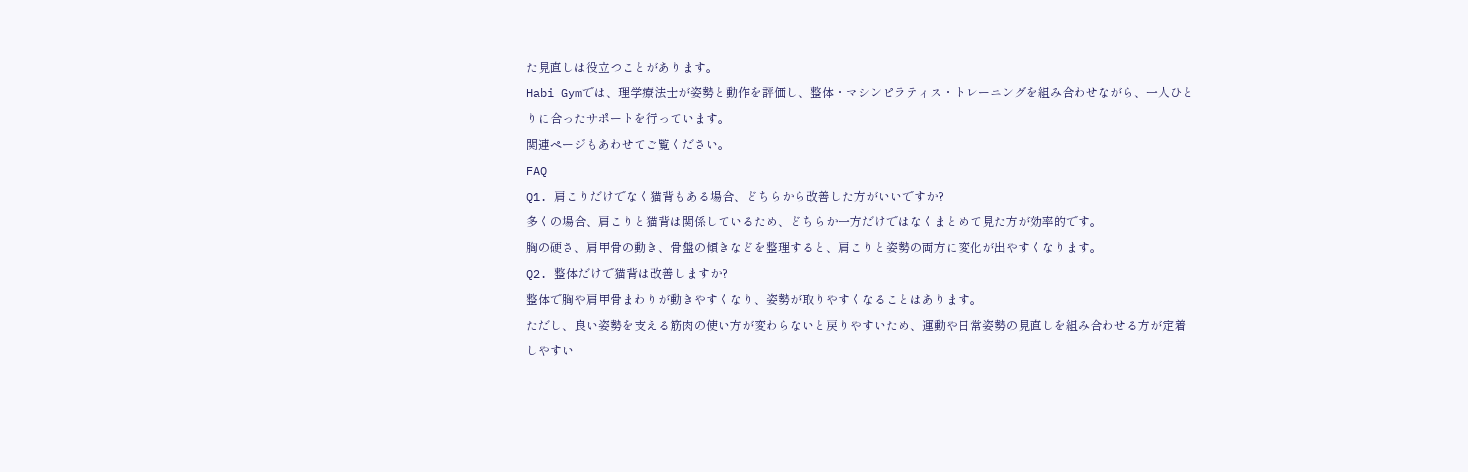た見直しは役立つことがあります。
Habi Gymでは、理学療法士が姿勢と動作を評価し、整体・マシンピラティス・トレーニングを組み合わせながら、一人ひとりに合ったサポートを行っています。
関連ページもあわせてご覧ください。
FAQ
Q1. 肩こりだけでなく猫背もある場合、どちらから改善した方がいいですか?
多くの場合、肩こりと猫背は関係しているため、どちらか一方だけではなくまとめて見た方が効率的です。
胸の硬さ、肩甲骨の動き、骨盤の傾きなどを整理すると、肩こりと姿勢の両方に変化が出やすくなります。
Q2. 整体だけで猫背は改善しますか?
整体で胸や肩甲骨まわりが動きやすくなり、姿勢が取りやすくなることはあります。
ただし、良い姿勢を支える筋肉の使い方が変わらないと戻りやすいため、運動や日常姿勢の見直しを組み合わせる方が定着しやすい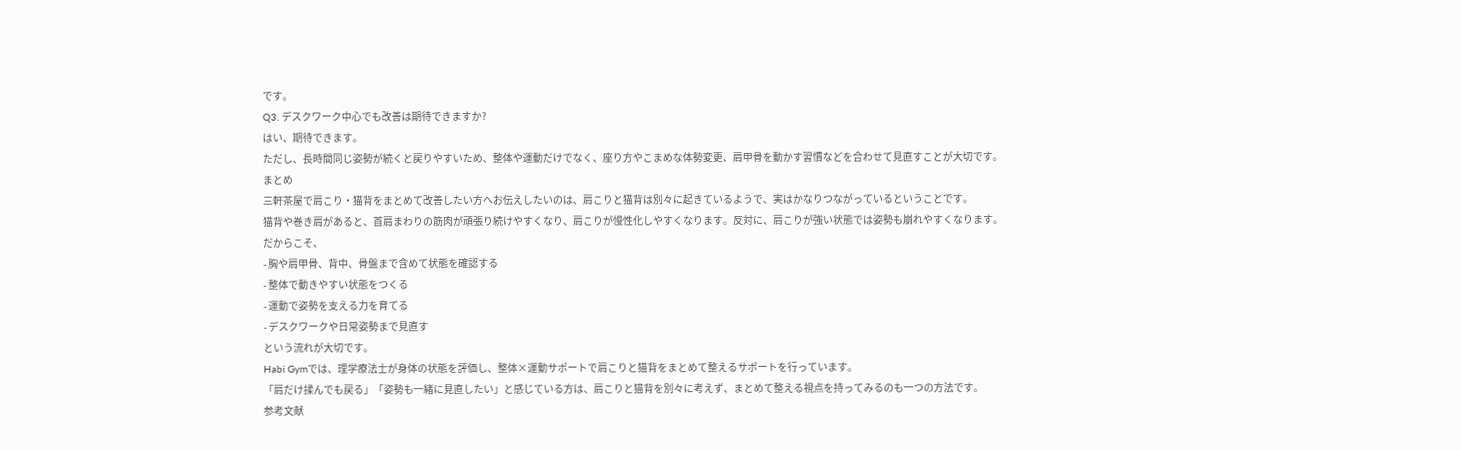です。
Q3. デスクワーク中心でも改善は期待できますか?
はい、期待できます。
ただし、長時間同じ姿勢が続くと戻りやすいため、整体や運動だけでなく、座り方やこまめな体勢変更、肩甲骨を動かす習慣などを合わせて見直すことが大切です。
まとめ
三軒茶屋で肩こり・猫背をまとめて改善したい方へお伝えしたいのは、肩こりと猫背は別々に起きているようで、実はかなりつながっているということです。
猫背や巻き肩があると、首肩まわりの筋肉が頑張り続けやすくなり、肩こりが慢性化しやすくなります。反対に、肩こりが強い状態では姿勢も崩れやすくなります。
だからこそ、
- 胸や肩甲骨、背中、骨盤まで含めて状態を確認する
- 整体で動きやすい状態をつくる
- 運動で姿勢を支える力を育てる
- デスクワークや日常姿勢まで見直す
という流れが大切です。
Habi Gymでは、理学療法士が身体の状態を評価し、整体×運動サポートで肩こりと猫背をまとめて整えるサポートを行っています。
「肩だけ揉んでも戻る」「姿勢も一緒に見直したい」と感じている方は、肩こりと猫背を別々に考えず、まとめて整える視点を持ってみるのも一つの方法です。
参考文献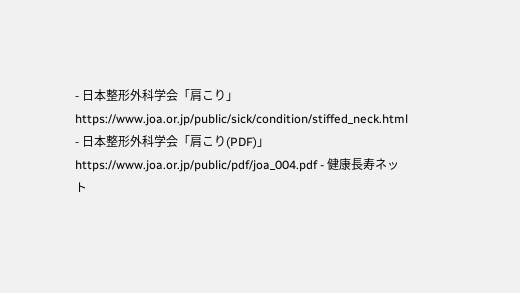- 日本整形外科学会「肩こり」
https://www.joa.or.jp/public/sick/condition/stiffed_neck.html - 日本整形外科学会「肩こり(PDF)」
https://www.joa.or.jp/public/pdf/joa_004.pdf - 健康長寿ネット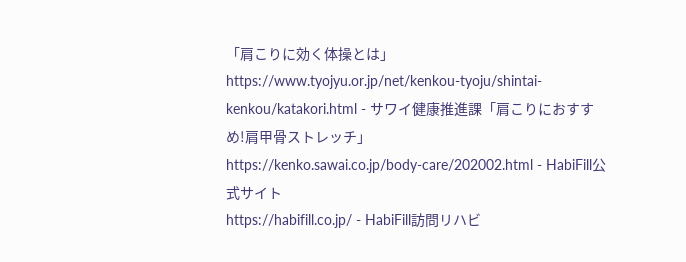「肩こりに効く体操とは」
https://www.tyojyu.or.jp/net/kenkou-tyoju/shintai-kenkou/katakori.html - サワイ健康推進課「肩こりにおすすめ!肩甲骨ストレッチ」
https://kenko.sawai.co.jp/body-care/202002.html - HabiFill公式サイト
https://habifill.co.jp/ - HabiFill訪問リハビ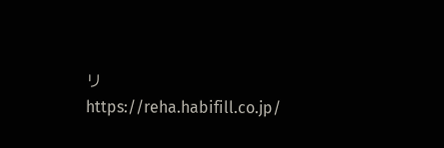リ
https://reha.habifill.co.jp/